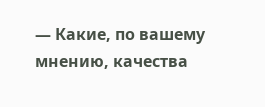— Какие, по вашему мнению, качества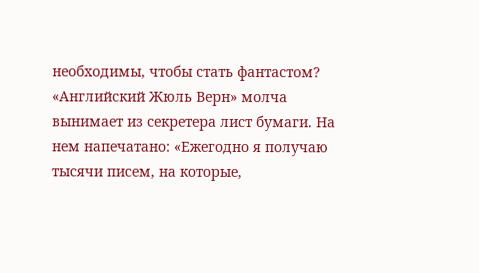необходимы, чтобы стать фантастом?
«Английский Жюль Верн» молча вынимает из секретера лист бумаги. На нем напечатано: «Ежегодно я получаю тысячи писем, на которые,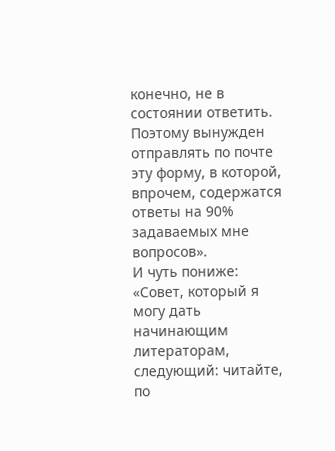конечно, не в состоянии ответить. Поэтому вынужден отправлять по почте эту форму, в которой, впрочем, содержатся ответы на 90% задаваемых мне вопросов».
И чуть пониже: «Совет, который я могу дать начинающим литераторам, следующий: читайте, по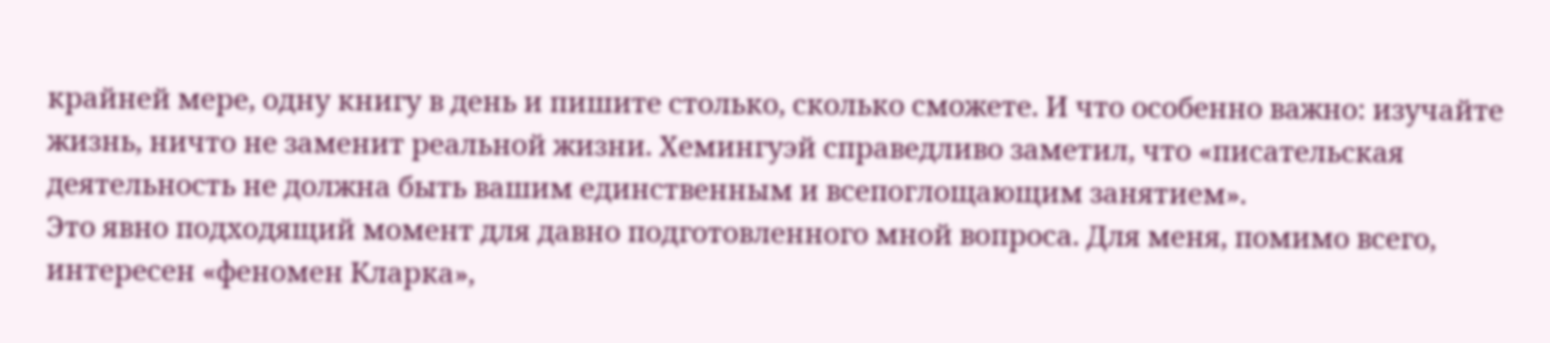крайней мере, одну книгу в день и пишите столько, сколько сможете. И что особенно важно: изучайте жизнь, ничто не заменит реальной жизни. Хемингуэй справедливо заметил, что «писательская деятельность не должна быть вашим единственным и всепоглощающим занятием».
Это явно подходящий момент для давно подготовленного мной вопроса. Для меня, помимо всего, интересен «феномен Кларка»,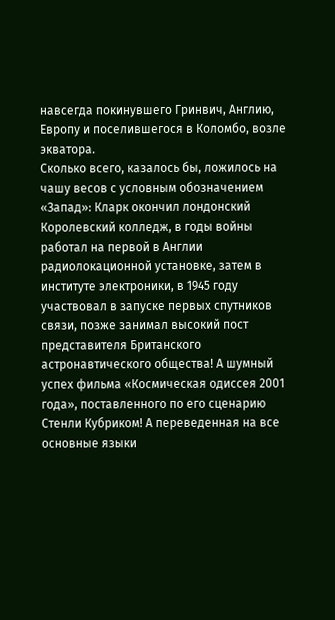навсегда покинувшего Гринвич, Англию, Европу и поселившегося в Коломбо, возле экватора.
Сколько всего, казалось бы, ложилось на чашу весов с условным обозначением «Запад»: Кларк окончил лондонский Королевский колледж, в годы войны работал на первой в Англии радиолокационной установке, затем в институте электроники, в 1945 году участвовал в запуске первых спутников связи, позже занимал высокий пост представителя Британского астронавтического общества! А шумный успех фильма «Космическая одиссея 2001 года», поставленного по его сценарию Стенли Кубриком! А переведенная на все основные языки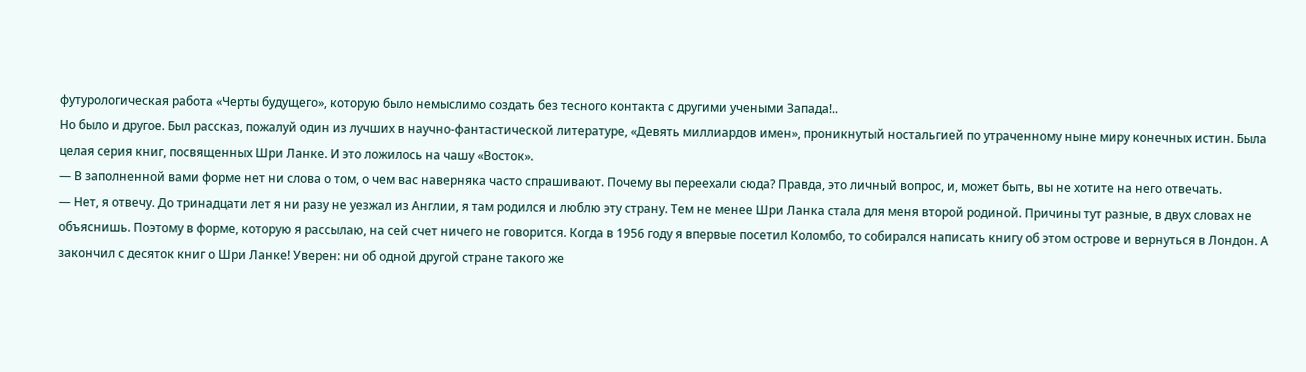футурологическая работа «Черты будущего», которую было немыслимо создать без тесного контакта с другими учеными Запада!..
Но было и другое. Был рассказ, пожалуй один из лучших в научно-фантастической литературе, «Девять миллиардов имен», проникнутый ностальгией по утраченному ныне миру конечных истин. Была целая серия книг, посвященных Шри Ланке. И это ложилось на чашу «Восток».
— В заполненной вами форме нет ни слова о том, о чем вас наверняка часто спрашивают. Почему вы переехали сюда? Правда, это личный вопрос, и, может быть, вы не хотите на него отвечать.
— Нет, я отвечу. До тринадцати лет я ни разу не уезжал из Англии, я там родился и люблю эту страну. Тем не менее Шри Ланка стала для меня второй родиной. Причины тут разные, в двух словах не объяснишь. Поэтому в форме, которую я рассылаю, на сей счет ничего не говорится. Когда в 1956 году я впервые посетил Коломбо, то собирался написать книгу об этом острове и вернуться в Лондон. А закончил с десяток книг о Шри Ланке! Уверен: ни об одной другой стране такого же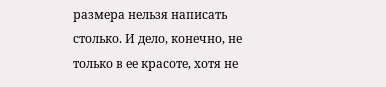размера нельзя написать столько. И дело, конечно, не только в ее красоте, хотя не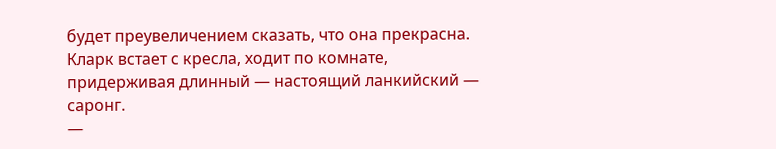будет преувеличением сказать, что она прекрасна.
Кларк встает с кресла, ходит по комнате, придерживая длинный — настоящий ланкийский — саронг.
—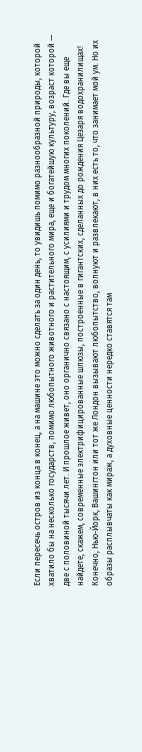Если пересечь остров из конца в конец, а на машине это можно сделать за один день, то увидишь помимо разнообразной природы, которой хватило бы на несколько государств, помимо любопытного животного и растительного мира, еще и богатейшую культуру, возраст которой — две с половиной тысячи лет. И прошлое живет, оно органично связано с настоящим, с усилиями и трудом многих поколений. Где вы еще найдете, скажем, современные электрифицированные шлюзы, построенные в гигантских, сделанных до рождения Цезаря водохранилищах! Конечно, Нью-Йорк, Вашингтон или тот же Лондон вызывают любопытство, волнуют и развлекают, в них есть то, что занимает мой ум. Но их образы расплывчаты как мираж, а духовные ценности нередко ставятся там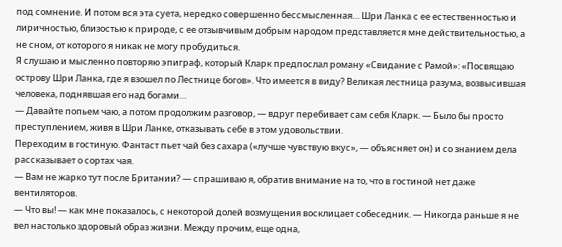под сомнение. И потом вся эта суета, нередко совершенно бессмысленная… Шри Ланка с ее естественностью и лиричностью, близостью к природе, с ее отзывчивым добрым народом представляется мне действительностью, а не сном, от которого я никак не могу пробудиться.
Я слушаю и мысленно повторяю эпиграф, который Кларк предпослал роману «Свидание с Рамой»: «Посвящаю острову Шри Ланка, где я взошел по Лестнице богов». Что имеется в виду? Великая лестница разума, возвысившая человека, поднявшая его над богами…
— Давайте попьем чаю, а потом продолжим разговор, — вдруг перебивает сам себя Кларк. — Было бы просто преступлением, живя в Шри Ланке, отказывать себе в этом удовольствии.
Переходим в гостиную. Фантаст пьет чай без сахара («лучше чувствую вкус», — объясняет он) и со знанием дела рассказывает о сортах чая.
— Вам не жарко тут после Британии? — спрашиваю я, обратив внимание на то, что в гостиной нет даже вентиляторов.
— Что вы! — как мне показалось, с некоторой долей возмущения восклицает собеседник. — Никогда раньше я не вел настолько здоровый образ жизни. Между прочим, еще одна,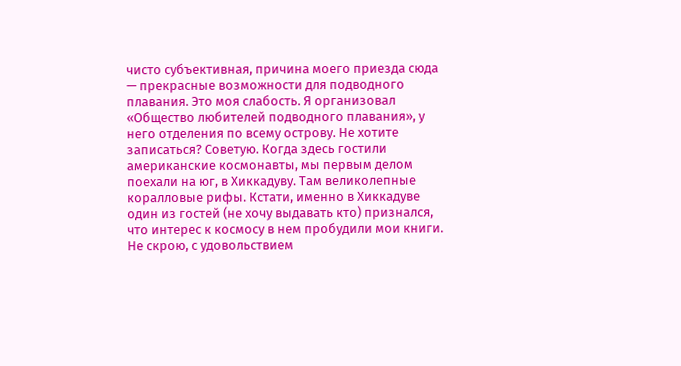чисто субъективная, причина моего приезда сюда — прекрасные возможности для подводного плавания. Это моя слабость. Я организовал «Общество любителей подводного плавания», у него отделения по всему острову. Не хотите записаться? Советую. Когда здесь гостили американские космонавты, мы первым делом поехали на юг, в Хиккадуву. Там великолепные коралловые рифы. Кстати, именно в Хиккадуве один из гостей (не хочу выдавать кто) признался, что интерес к космосу в нем пробудили мои книги. Не скрою, с удовольствием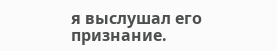я выслушал его признание.